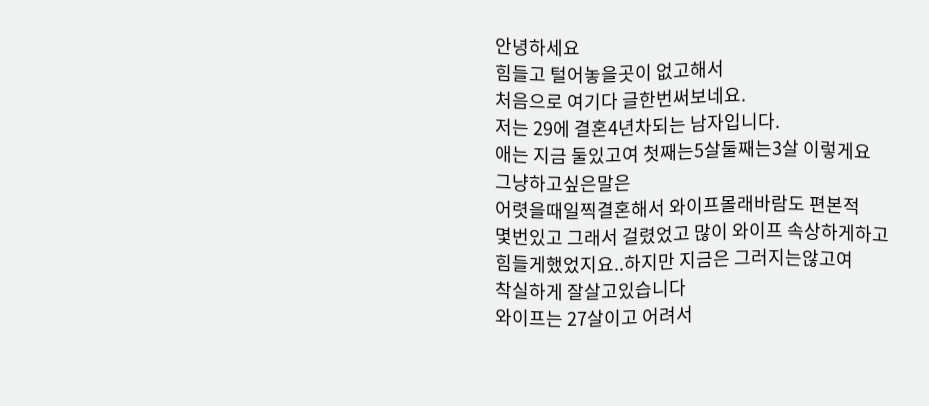안녕하세요
힘들고 털어놓을곳이 없고해서
처음으로 여기다 글한번써보네요.
저는 29에 결혼4년차되는 남자입니다.
애는 지금 둘있고여 첫째는5살둘째는3살 이렇게요
그냥하고싶은말은
어렷을때일찍결혼해서 와이프몰래바람도 편본적
몇번있고 그래서 걸렸었고 많이 와이프 속상하게하고
힘들게했었지요..하지만 지금은 그러지는않고여
착실하게 잘살고있습니다
와이프는 27살이고 어려서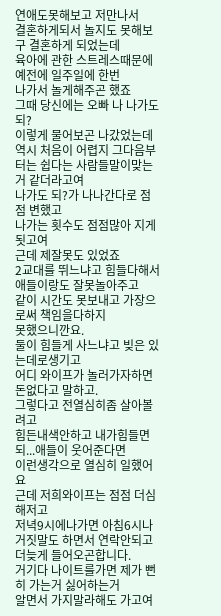연애도못해보고 저만나서
결혼하게되서 놀지도 못해보구 결혼하게 되었는데
육아에 관한 스트레스때문에 예전에 일주일에 한번
나가서 놀게해주곤 했죠
그때 당신에는 오빠 나 나가도 되?
이렇게 물어보곤 나갔었는데 역시 처음이 어렵지 그다음부터는 쉽다는 사람들말이맞는거 같더라고여
나가도 되?가 나나간다로 점점 변했고
나가는 횟수도 점점많아 지게됫고여
근데 제잘못도 있었죠
2교대를 뛰느냐고 힘들다해서 애들이랑도 잘못놀아주고
같이 시간도 못보내고 가장으로써 책임을다하지
못했으니깐요.
둘이 힘들게 사느냐고 빚은 있는데로생기고
어디 와이프가 놀러가자하면 돈없다고 말하고.
그렇다고 전열심히좀 살아볼려고
힘든내색안하고 내가힘들면되...애들이 웃어준다면
이런생각으로 열심히 일했어요
근데 저희와이프는 점점 더심해저고
저녁9시에나가면 아침6시나
거짓말도 하면서 연락안되고 더늦게 들어오곤합니다.
거기다 나이트를가면 제가 뻔히 가는거 싫어하는거
알면서 가지말라해도 가고여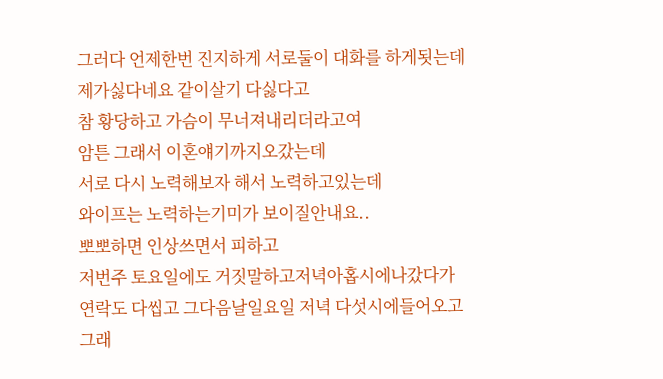그러다 언제한번 진지하게 서로둘이 대화를 하게됫는데
제가싫다네요 같이살기 다싫다고
참 황당하고 가슴이 무너져내리더라고여
암튼 그래서 이혼얘기까지오갔는데
서로 다시 노력해보자 해서 노력하고있는데
와이프는 노력하는기미가 보이질안내요..
뽀뽀하면 인상쓰면서 피하고
저번주 토요일에도 거짓말하고저녁아홉시에나갔다가
연락도 다씹고 그다음날일요일 저녁 다섯시에들어오고
그래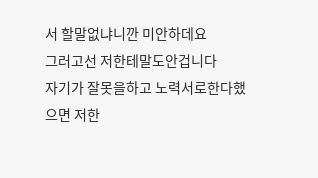서 할말없냐니깐 미안하데요
그러고선 저한테말도안겁니다
자기가 잘못을하고 노력서로한다했으면 저한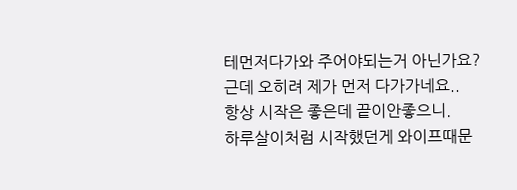테먼저다가와 주어야되는거 아닌가요?
근데 오히려 제가 먼저 다가가네요..
항상 시작은 좋은데 끝이안좋으니.
하루살이처럼 시작했던게 와이프때문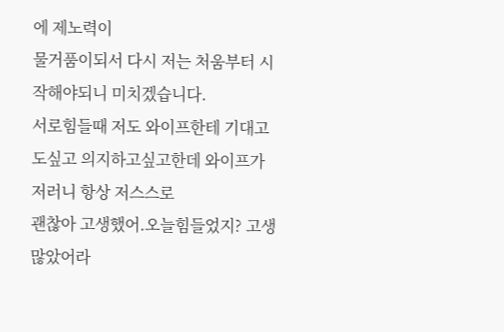에 제노력이
물거품이되서 다시 저는 처움부터 시작해야되니 미치겠습니다.
서로힘들때 저도 와이프한테 기대고도싶고 의지하고싶고한데 와이프가 저러니 항상 저스스로
괜찮아 고생했어.오늘힘들었지? 고생많았어라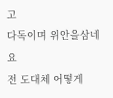고
다독이며 위안을삼네요
전 도대체 어떻게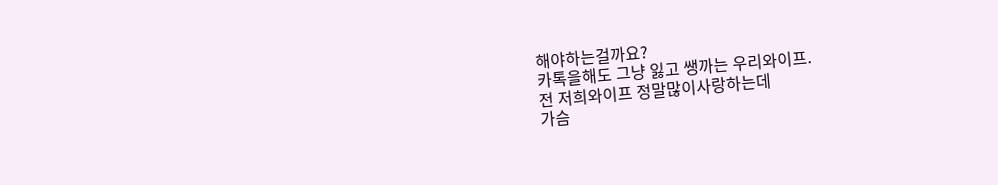해야하는걸까요?
카톡을해도 그냥 잃고 쌩까는 우리와이프.
전 저희와이프 정말많이사랑하는데
가슴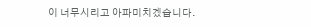이 너무시리고 아파미치겠습니다.